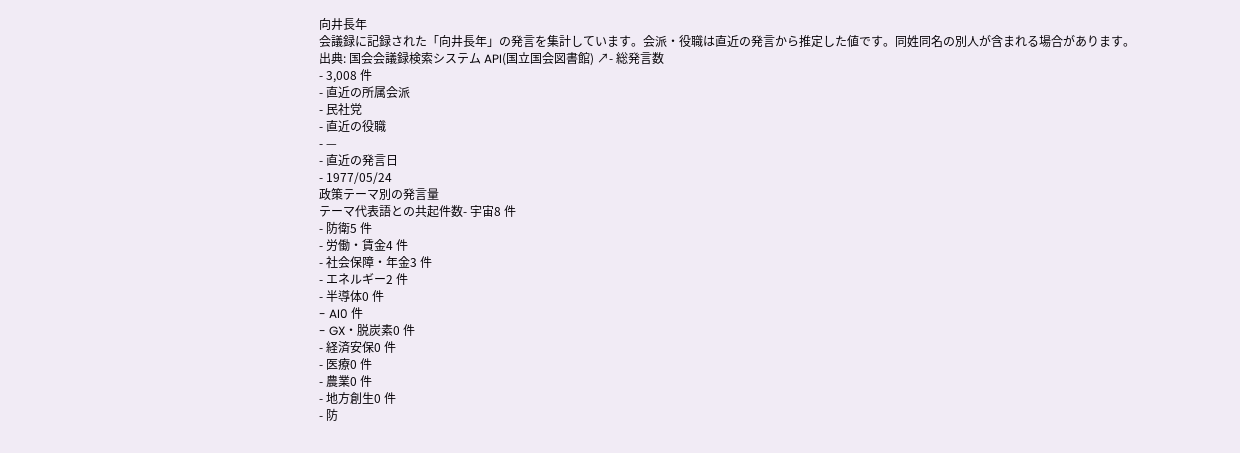向井長年
会議録に記録された「向井長年」の発言を集計しています。会派・役職は直近の発言から推定した値です。同姓同名の別人が含まれる場合があります。
出典: 国会会議録検索システム API(国立国会図書館) ↗- 総発言数
- 3,008 件
- 直近の所属会派
- 民社党
- 直近の役職
- —
- 直近の発言日
- 1977/05/24
政策テーマ別の発言量
テーマ代表語との共起件数- 宇宙8 件
- 防衛5 件
- 労働・賃金4 件
- 社会保障・年金3 件
- エネルギー2 件
- 半導体0 件
- AI0 件
- GX・脱炭素0 件
- 経済安保0 件
- 医療0 件
- 農業0 件
- 地方創生0 件
- 防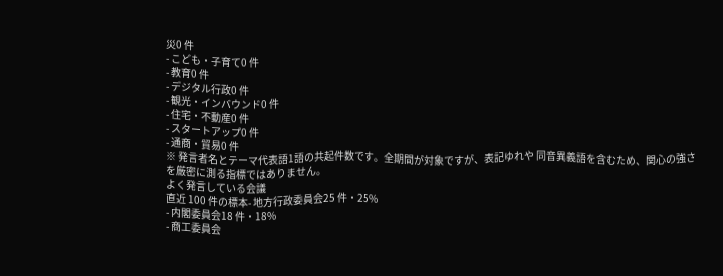災0 件
- こども・子育て0 件
- 教育0 件
- デジタル行政0 件
- 観光・インバウンド0 件
- 住宅・不動産0 件
- スタートアップ0 件
- 通商・貿易0 件
※ 発言者名とテーマ代表語1語の共起件数です。全期間が対象ですが、表記ゆれや 同音異義語を含むため、関心の強さを厳密に測る指標ではありません。
よく発言している会議
直近 100 件の標本- 地方行政委員会25 件・25%
- 内閣委員会18 件・18%
- 商工委員会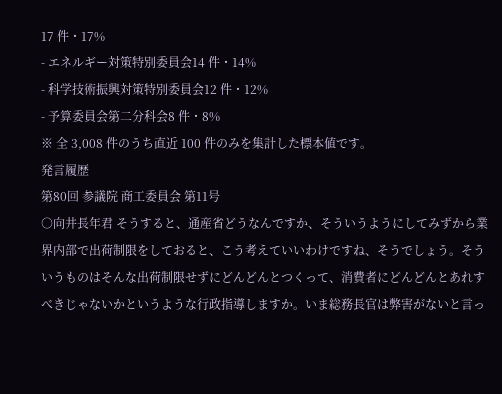17 件・17%
- エネルギー対策特別委員会14 件・14%
- 科学技術振興対策特別委員会12 件・12%
- 予算委員会第二分科会8 件・8%
※ 全 3,008 件のうち直近 100 件のみを集計した標本値です。
発言履歴
第80回 参議院 商工委員会 第11号
○向井長年君 そうすると、通産省どうなんですか、そういうようにしてみずから業界内部で出荷制限をしておると、こう考えていいわけですね、そうでしょう。そういうものはそんな出荷制限せずにどんどんとつくって、消費者にどんどんとあれすべきじゃないかというような行政指導しますか。いま総務長官は弊害がないと言っ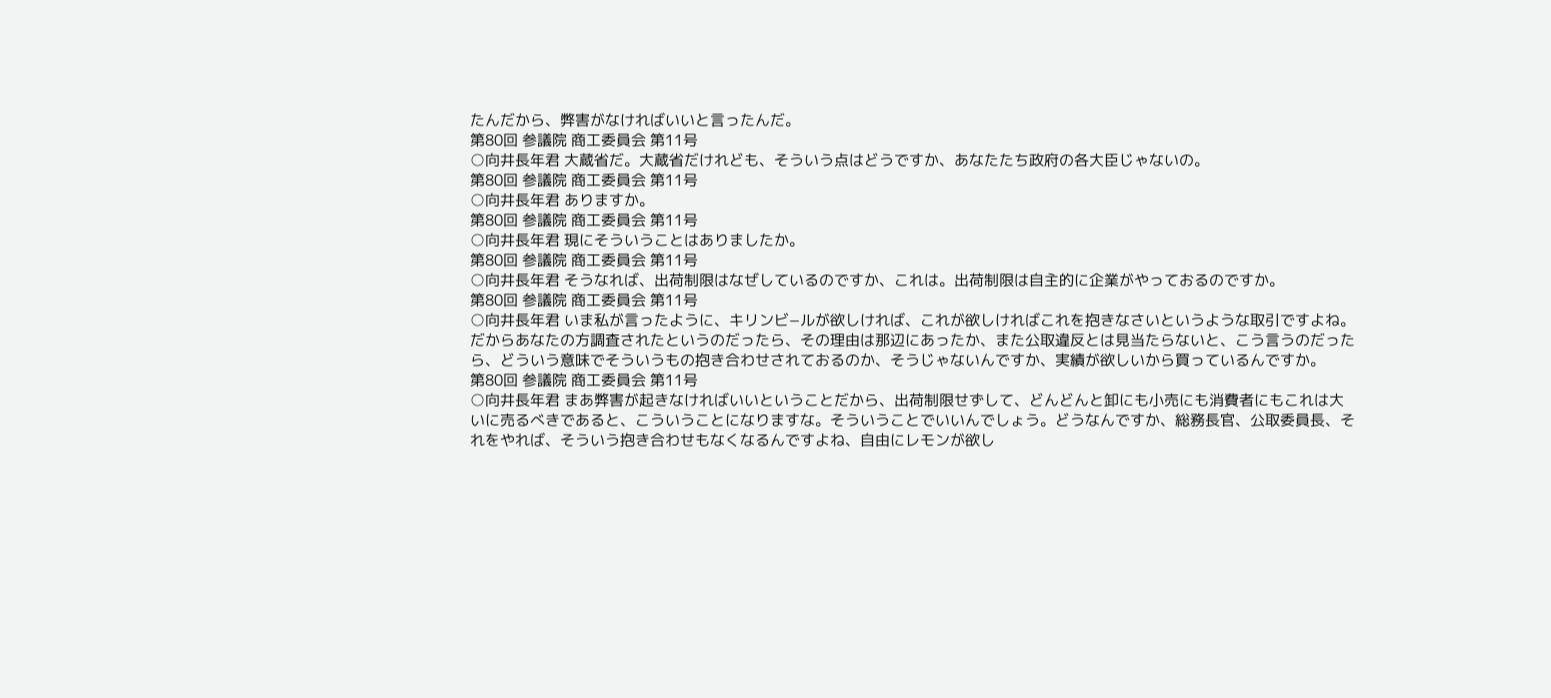たんだから、弊害がなければいいと言ったんだ。
第80回 参議院 商工委員会 第11号
○向井長年君 大蔵省だ。大蔵省だけれども、そういう点はどうですか、あなたたち政府の各大臣じゃないの。
第80回 参議院 商工委員会 第11号
○向井長年君 ありますか。
第80回 参議院 商工委員会 第11号
○向井長年君 現にそういうことはありましたか。
第80回 参議院 商工委員会 第11号
○向井長年君 そうなれば、出荷制限はなぜしているのですか、これは。出荷制限は自主的に企業がやっておるのですか。
第80回 参議院 商工委員会 第11号
○向井長年君 いま私が言ったように、キリンビ−ルが欲しければ、これが欲しければこれを抱きなさいというような取引ですよね。だからあなたの方調査されたというのだったら、その理由は那辺にあったか、また公取違反とは見当たらないと、こう言うのだったら、どういう意味でそういうもの抱き合わせされておるのか、そうじゃないんですか、実績が欲しいから買っているんですか。
第80回 参議院 商工委員会 第11号
○向井長年君 まあ弊害が起きなければいいということだから、出荷制限せずして、どんどんと卸にも小売にも消費者にもこれは大いに売るべきであると、こういうことになりますな。そういうことでいいんでしょう。どうなんですか、総務長官、公取委員長、それをやれば、そういう抱き合わせもなくなるんですよね、自由にレモンが欲し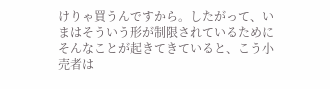けりゃ買うんですから。したがって、いまはそういう形が制限されているためにそんなことが起きてきていると、こう小売者は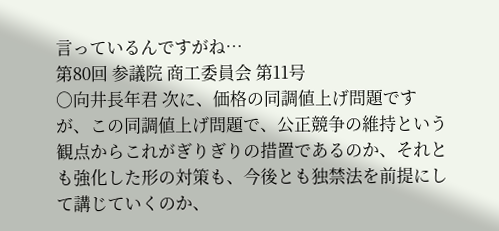言っているんですがね…
第80回 参議院 商工委員会 第11号
○向井長年君 次に、価格の同調値上げ問題ですが、この同調値上げ問題で、公正競争の維持という観点からこれがぎりぎりの措置であるのか、それとも強化した形の対策も、今後とも独禁法を前提にして講じていくのか、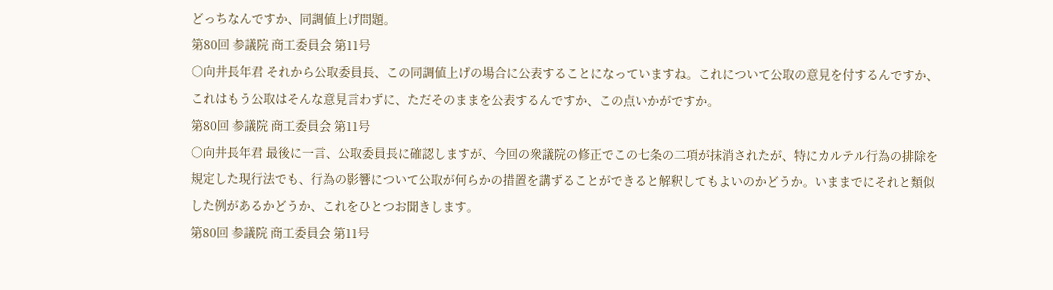どっちなんですか、同調値上げ問題。
第80回 参議院 商工委員会 第11号
○向井長年君 それから公取委員長、この同調値上げの場合に公表することになっていますね。これについて公取の意見を付するんですか、これはもう公取はそんな意見言わずに、ただそのままを公表するんですか、この点いかがですか。
第80回 参議院 商工委員会 第11号
○向井長年君 最後に一言、公取委員長に確認しますが、今回の衆議院の修正でこの七条の二項が抹消されたが、特にカルテル行為の排除を規定した現行法でも、行為の影響について公取が何らかの措置を講ずることができると解釈してもよいのかどうか。いままでにそれと類似した例があるかどうか、これをひとつお聞きします。
第80回 参議院 商工委員会 第11号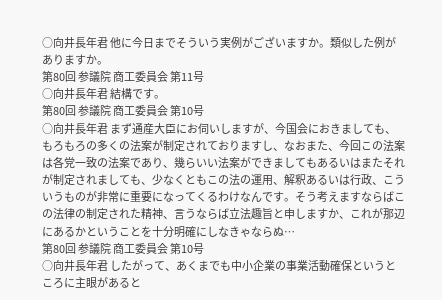○向井長年君 他に今日までそういう実例がございますか。類似した例がありますか。
第80回 参議院 商工委員会 第11号
○向井長年君 結構です。
第80回 参議院 商工委員会 第10号
○向井長年君 まず通産大臣にお伺いしますが、今国会におきましても、もろもろの多くの法案が制定されておりますし、なおまた、今回この法案は各党一致の法案であり、幾らいい法案ができましてもあるいはまたそれが制定されましても、少なくともこの法の運用、解釈あるいは行政、こういうものが非常に重要になってくるわけなんです。そう考えますならばこの法律の制定された精神、言うならば立法趣旨と申しますか、これが那辺にあるかということを十分明確にしなきゃならぬ…
第80回 参議院 商工委員会 第10号
○向井長年君 したがって、あくまでも中小企業の事業活動確保というところに主眼があると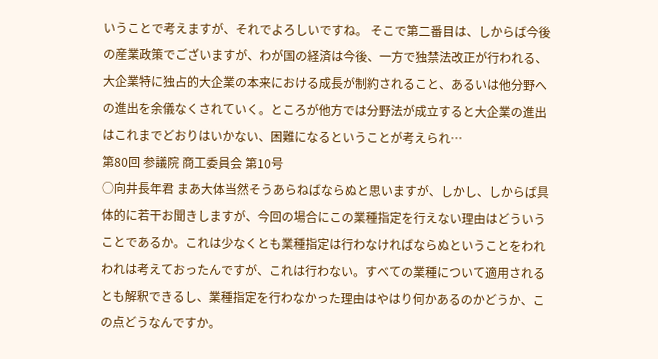いうことで考えますが、それでよろしいですね。 そこで第二番目は、しからば今後の産業政策でございますが、わが国の経済は今後、一方で独禁法改正が行われる、大企業特に独占的大企業の本来における成長が制約されること、あるいは他分野への進出を余儀なくされていく。ところが他方では分野法が成立すると大企業の進出はこれまでどおりはいかない、困難になるということが考えられ…
第80回 参議院 商工委員会 第10号
○向井長年君 まあ大体当然そうあらねばならぬと思いますが、しかし、しからば具体的に若干お聞きしますが、今回の場合にこの業種指定を行えない理由はどういうことであるか。これは少なくとも業種指定は行わなければならぬということをわれわれは考えておったんですが、これは行わない。すべての業種について適用されるとも解釈できるし、業種指定を行わなかった理由はやはり何かあるのかどうか、この点どうなんですか。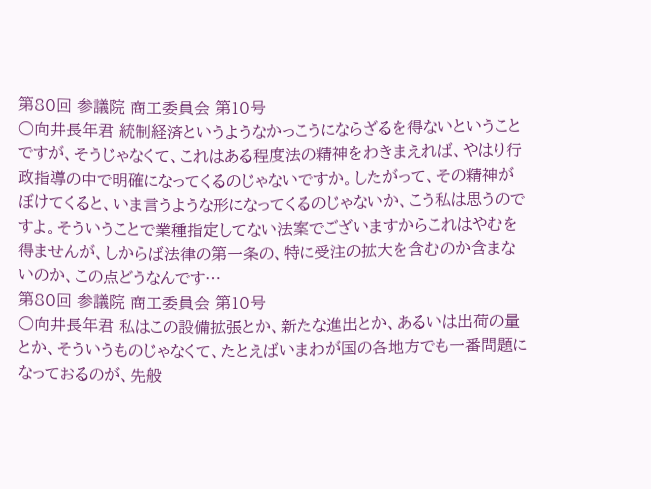第80回 参議院 商工委員会 第10号
○向井長年君 統制経済というようなかっこうにならざるを得ないということですが、そうじゃなくて、これはある程度法の精神をわきまえれば、やはり行政指導の中で明確になってくるのじゃないですか。したがって、その精神がぼけてくると、いま言うような形になってくるのじゃないか、こう私は思うのですよ。そういうことで業種指定してない法案でございますからこれはやむを得ませんが、しからば法律の第一条の、特に受注の拡大を含むのか含まないのか、この点どうなんです…
第80回 参議院 商工委員会 第10号
○向井長年君 私はこの設備拡張とか、新たな進出とか、あるいは出荷の量とか、そういうものじゃなくて、たとえばいまわが国の各地方でも一番問題になっておるのが、先般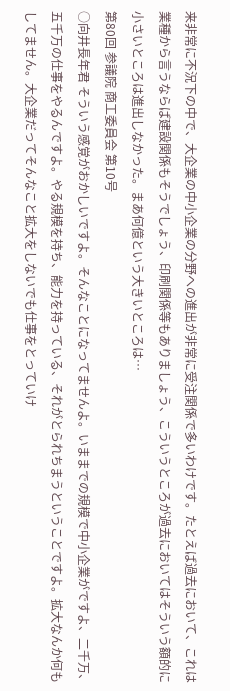来非常に不況下の中で、大企業の中小企業の分野への進出が非常に受注関係で多いわけです。たとえば過去において、これは業種から言うならば建設関係もそうでしょう、印刷関係等もありましょう、こういうところが過去においてはそういう額的に小さいところは進出しなかった。まあ何億という大きいところは…
第80回 参議院 商工委員会 第10号
○向井長年君 そういう感覚がおかしいですよ。そんなことになってませんよ。いままでの規模で中小企業がですよ、二千万、五千万の仕事をやるんですよ。やる規模を持ち、能力を持っている、それがとられちまうということですよ。拡大なんか何もしてません。大企業だってそんなこと拡大をしないでも仕事をとっていけ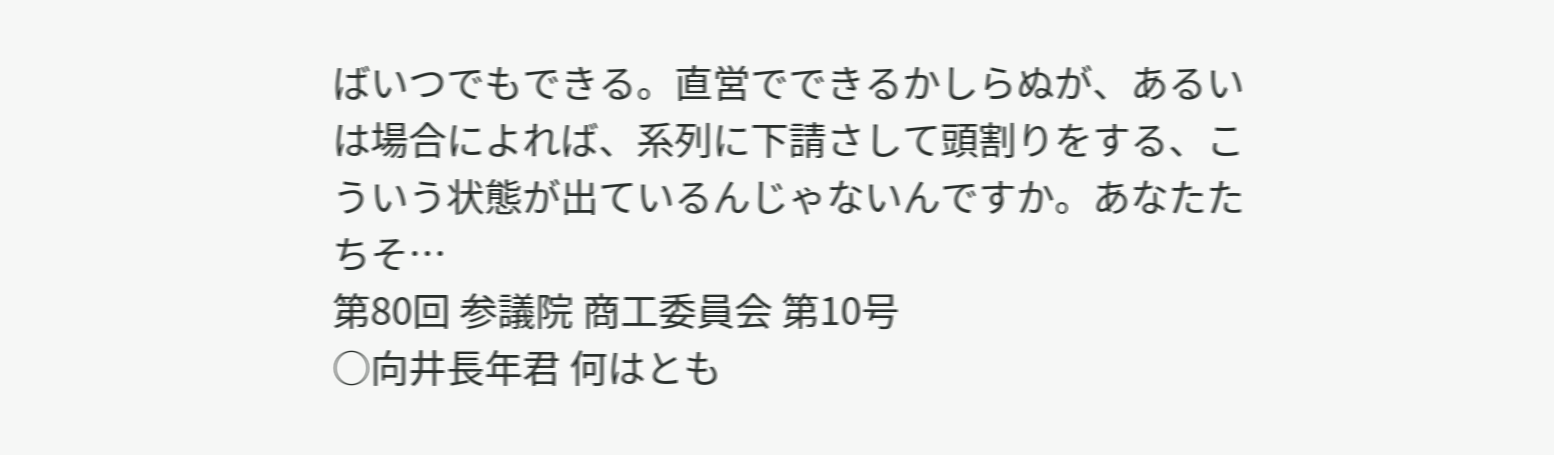ばいつでもできる。直営でできるかしらぬが、あるいは場合によれば、系列に下請さして頭割りをする、こういう状態が出ているんじゃないんですか。あなたたちそ…
第80回 参議院 商工委員会 第10号
○向井長年君 何はとも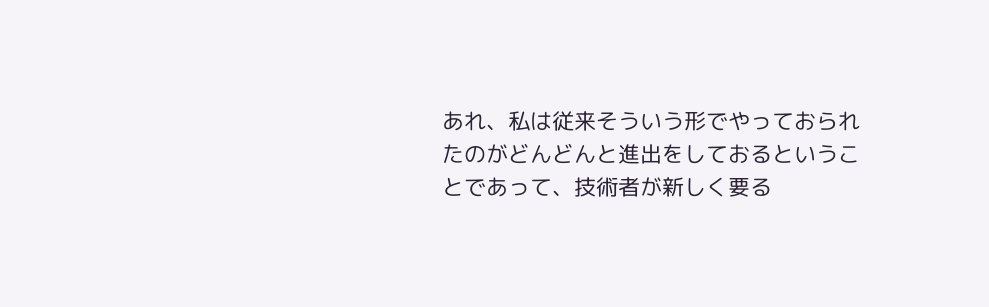あれ、私は従来そういう形でやっておられたのがどんどんと進出をしておるということであって、技術者が新しく要る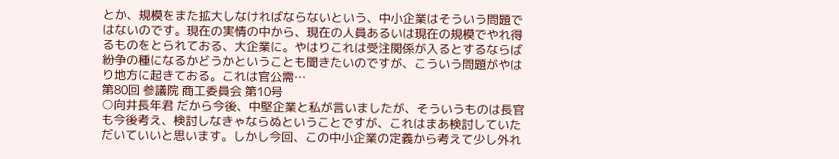とか、規模をまた拡大しなければならないという、中小企業はそういう問題ではないのです。現在の実情の中から、現在の人員あるいは現在の規模でやれ得るものをとられておる、大企業に。やはりこれは受注関係が入るとするならば紛争の種になるかどうかということも聞きたいのですが、こういう問題がやはり地方に起きておる。これは官公需…
第80回 参議院 商工委員会 第10号
○向井長年君 だから今後、中堅企業と私が言いましたが、そういうものは長官も今後考え、検討しなきゃならぬということですが、これはまあ検討していただいていいと思います。しかし今回、この中小企業の定義から考えて少し外れ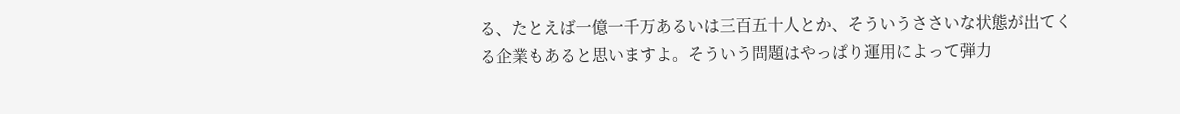る、たとえば一億一千万あるいは三百五十人とか、そういうささいな状態が出てくる企業もあると思いますよ。そういう問題はやっぱり運用によって弾力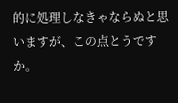的に処理しなきゃならぬと思いますが、この点とうですか。